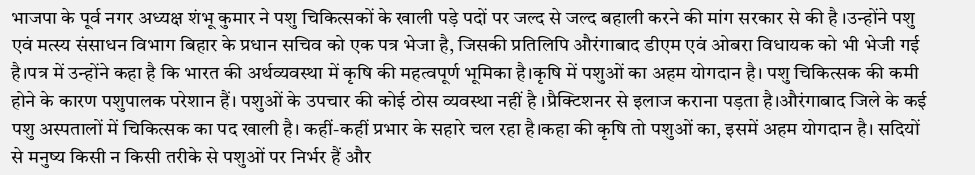भाजपा के पूर्व नगर अध्यक्ष शंभू कुमार ने पशु चिकित्सकों के खाली पड़े पदों पर जल्द से जल्द बहाली करने की मांग सरकार से की है ।उन्होंने पशु एवं मत्स्य संसाधन विभाग बिहार के प्रधान सचिव को एक पत्र भेजा है, जिसकी प्रतिलिपि औरंगाबाद डीएम एवं ओबरा विधायक को भी भेजी गई है।पत्र में उन्होंने कहा है कि भारत की अर्थव्यवस्था में कृषि की महत्वपूर्ण भूमिका है।कृषि में पशुओं का अहम योगदान है। पशु चिकित्सक की कमी होने के कारण पशुपालक परेशान हैं। पशुओं के उपचार की कोई ठोस व्यवस्था नहीं है ।प्रैक्टिशनर से इलाज कराना पड़ता है।औरंगाबाद जिले के कई पशु अस्पतालों में चिकित्सक का पद खाली है। कहीं-कहीं प्रभार के सहारे चल रहा है।कहा की कृषि तो पशुओं का, इसमें अहम योगदान है। सदियों से मनुष्य किसी न किसी तरीके से पशुओं पर निर्भर हैं और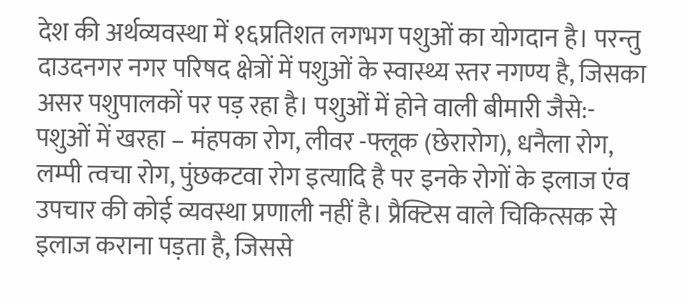देश की अर्थव्यवस्था में १६प्रतिशत लगभग पशुओं का योगदान है। परन्तु दाउदनगर नगर परिषद क्षेत्रों में पशुओं के स्वास्थ्य स्तर नगण्य है, जिसका असर पशुपालकों पर पड़ रहा है। पशुओं में होने वाली बीमारी जैसे:- पशुओं में खरहा – मंहपका रोग, लीवर -फ्लूक (छेरारोग), धनैला रोग, लम्पी त्वचा रोग, पुंछकटवा रोग इत्यादि है पर इनके रोगों के इलाज एंव उपचार की कोई व्यवस्था प्रणाली नहीं है। प्रैक्टिस वाले चिकित्सक से इलाज कराना पड़ता है, जिससे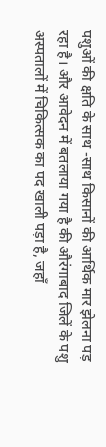पशुओं की क्षति के साथ -साथ किसानों की आर्थिक मार झेलना पड़ रहा है। और आवेदन में बतलाया गया है की औरंगाबाद जिलें के पशु अस्पतालों में चिकित्सक का पद खाली पड़ा है, जहाँ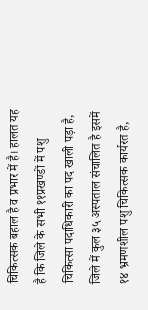चिकित्सक बहाल है व प्रभार में है। हालत यह है कि जिले के सभी ११प्रखण्डों में पशु चिकित्सा पदाधिकारी का पद खाली पड़ा है, जिले में कुल ३५ अस्पताल संचालित है इसमें १४ भ्रमणशील पशु चिकित्सक कार्यरत है,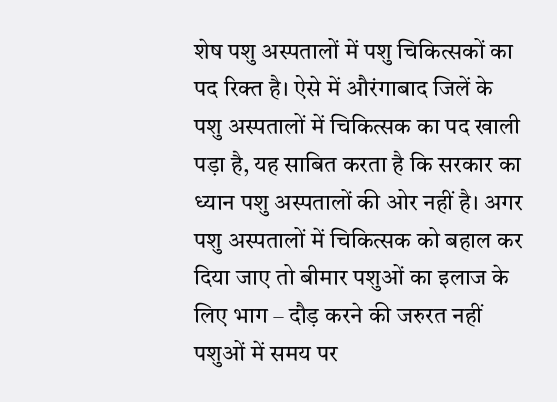शेष पशु अस्पतालों में पशु चिकित्सकों का पद रिक्त है। ऐसे में औरंगाबाद जिलें के पशु अस्पतालों में चिकित्सक का पद खाली पड़ा है, यह साबित करता है कि सरकार का ध्यान पशु अस्पतालों की ओर नहीं है। अगर पशु अस्पतालों में चिकित्सक को बहाल कर दिया जाए तो बीमार पशुओं का इलाज के लिए भाग – दौड़ करने की जरुरत नहीं पशुओं में समय पर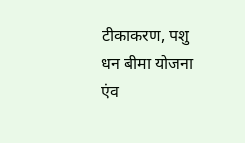टीकाकरण, पशु धन बीमा योजना एंव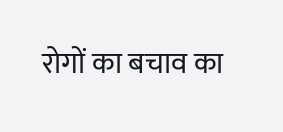रोगों का बचाव का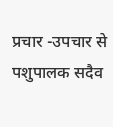प्रचार -उपचार से पशुपालक सदैव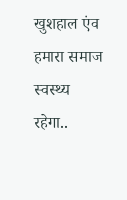खुशहाल एंव हमारा समाज स्वस्थ्य रहेगा..